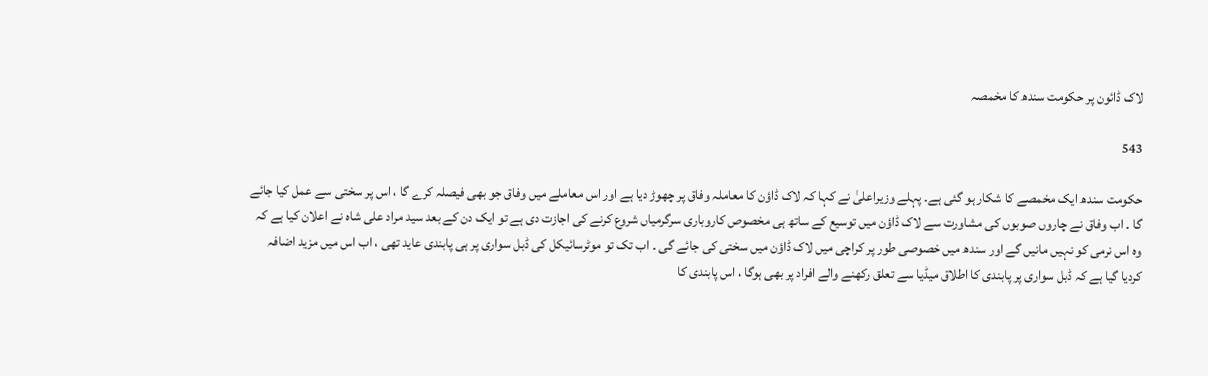لاک ڈائون پر حکومت سندھ کا مخمصہ

543

حکومت سندھ ایک مخمصے کا شکار ہو گئی ہے۔ پہلے وزیراعلیٰ نے کہا کہ لاک ڈاؤن کا معاملہ وفاق پر چھوڑ دیا ہے اور اس معاملے میں وفاق جو بھی فیصلہ کرے گا ، اس پر سختی سے عمل کیا جائے گا ۔ اب وفاق نے چاروں صوبوں کی مشاورت سے لاک ڈاؤن میں توسیع کے ساتھ ہی مخصوص کاروباری سرگرمیاں شروع کرنے کی اجازت دی ہے تو ایک دن کے بعد سید مراد علی شاہ نے اعلان کیا ہے کہ وہ اس نرمی کو نہیں مانیں گے اور سندھ میں خصوصی طور پر کراچی میں لاک ڈاؤن میں سختی کی جائے گی ۔ اب تک تو موٹرسائیکل کی ڈبل سواری پر ہی پابندی عاید تھی ، اب اس میں مزید اضافہ کردیا گیا ہے کہ ڈبل سواری پر پابندی کا اطلاق میڈیا سے تعلق رکھنے والے افراد پر بھی ہوگا ، اس پابندی کا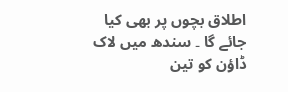اطلاق بچوں پر بھی کیا جائے گا ۔ سندھ میں لاک ڈاؤن کو تین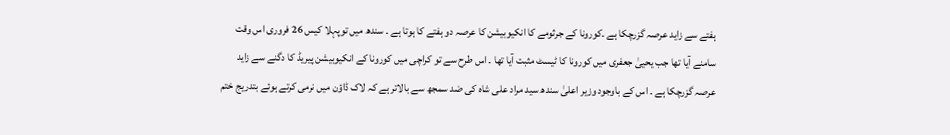ہفتے سے زاید عرصہ گزرچکا ہے ۔کورونا کے جرثومے کا انکیوبیشن کا عرصہ دو ہفتے کا ہوتا ہے ۔ سندھ میں توپہلا کیس 26 فروری اس وقت سامنے آیا تھا جب یحییٰ جعفری میں کورونا کا ٹیسٹ مثبت آیا تھا ۔ اس طرح سے تو کراچی میں کورونا کے انکیوبیشن پیریڈ کا دگنے سے زاید عرصہ گزرچکا ہے ۔ اس کے باوجود وزیر اعلیٰ سندھ سید مراد علی شاہ کی ضد سمجھ سے بالاتر ہے کہ لاک ڈاؤن میں نرمی کرتے ہوئے بتدریج ختم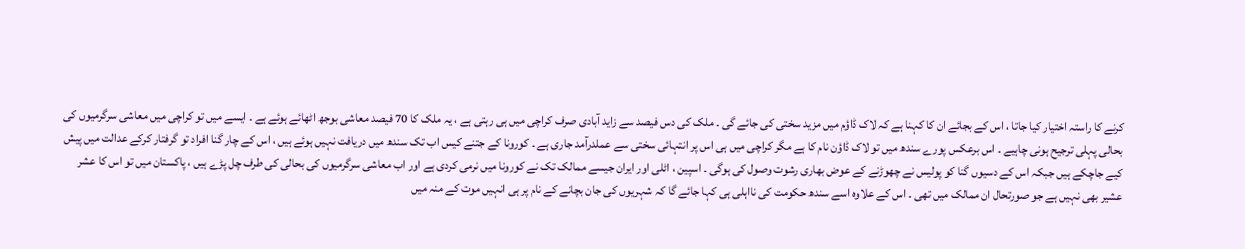کرنے کا راستہ اختیار کیا جاتا ، اس کے بجائے ان کا کہنا ہے کہ لاک ڈاؤم میں مزید سختی کی جائے گی ۔ ملک کی دس فیصد سے زاید آبادی صرف کراچی میں ہی رہتی ہے ، یہ ملک کا 70 فیصد معاشی بوجھ اٹھائے ہوئے ہے ۔ ایسے میں تو کراچی میں معاشی سرگرمیوں کی بحالی پہلی ترجیح ہونی چاہیے ۔ اس برعکس پورے سندھ میں تو لاک ڈاؤن نام کا ہے مگر کراچی میں ہی اس پر انتہائی سختی سے عملدرآمد جاری ہے ۔ کورونا کے جتنے کیس اب تک سندھ میں دریافت نہیں ہوئے ہیں ، اس کے چار گنا افراد تو گرفتار کرکے عدالت میں پیش کیے جاچکے ہیں جبکہ اس کے دسیوں گنا کو پولیس نے چھوڑنے کے عوض بھاری رشوت وصول کی ہوگی ۔ اسپین ، اٹلی اور ایران جیسے ممالک تک نے کورونا میں نرمی کردی ہے اور اب معاشی سرگرمیوں کی بحالی کی طرف چل پڑے ہیں ، پاکستان میں تو اس کا عشر عشیر بھی نہیں ہے جو صورتحال ان ممالک میں تھی ۔ اس کے علاوہ اسے سندھ حکومت کی نااہلی ہی کہا جائے گا کہ شہریوں کی جان بچانے کے نام پر ہی انہیں موت کے منہ میں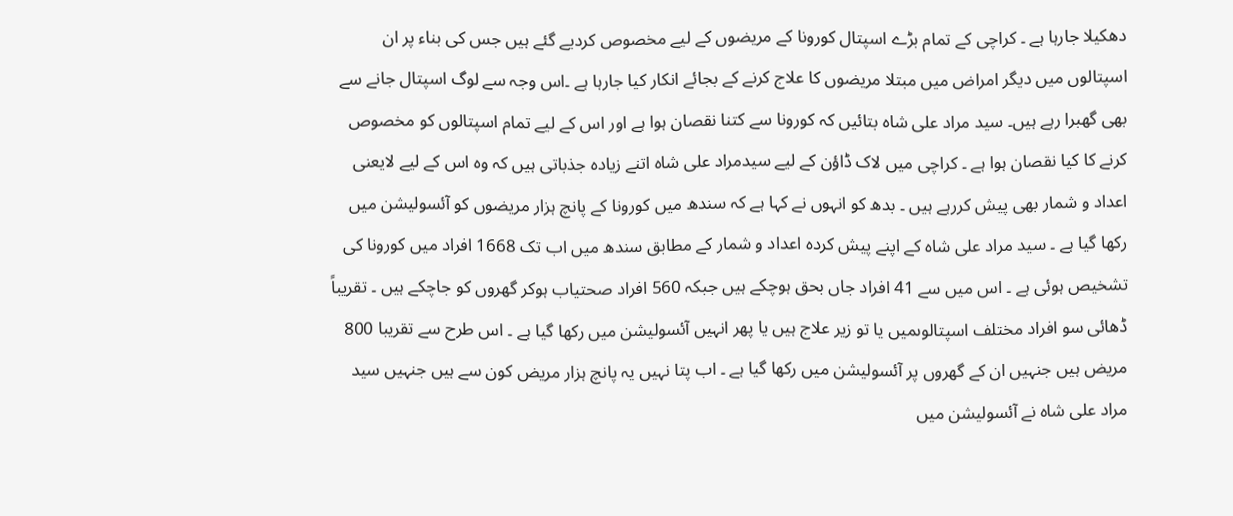دھکیلا جارہا ہے ۔ کراچی کے تمام بڑے اسپتال کورونا کے مریضوں کے لیے مخصوص کردیے گئے ہیں جس کی بناء پر ان اسپتالوں میں دیگر امراض میں مبتلا مریضوں کا علاج کرنے کے بجائے انکار کیا جارہا ہے ۔اس وجہ سے لوگ اسپتال جانے سے بھی گھبرا رہے ہیں۔ سید مراد علی شاہ بتائیں کہ کورونا سے کتنا نقصان ہوا ہے اور اس کے لیے تمام اسپتالوں کو مخصوص کرنے کا کیا نقصان ہوا ہے ۔ کراچی میں لاک ڈاؤن کے لیے سیدمراد علی شاہ اتنے زیادہ جذباتی ہیں کہ وہ اس کے لیے لایعنی اعداد و شمار بھی پیش کررہے ہیں ۔ بدھ کو انہوں نے کہا ہے کہ سندھ میں کورونا کے پانچ ہزار مریضوں کو آئسولیشن میں رکھا گیا ہے ۔ سید مراد علی شاہ کے اپنے پیش کردہ اعداد و شمار کے مطابق سندھ میں اب تک 1668 افراد میں کورونا کی تشخیص ہوئی ہے ۔ اس میں سے 41 افراد جاں بحق ہوچکے ہیں جبکہ 560 افراد صحتیاب ہوکر گھروں کو جاچکے ہیں ۔ تقریباً ڈھائی سو افراد مختلف اسپتالوںمیں یا تو زیر علاج ہیں یا پھر انہیں آئسولیشن میں رکھا گیا ہے ۔ اس طرح سے تقریبا 800 مریض ہیں جنہیں ان کے گھروں پر آئسولیشن میں رکھا گیا ہے ۔ اب پتا نہیں یہ پانچ ہزار مریض کون سے ہیں جنہیں سید مراد علی شاہ نے آئسولیشن میں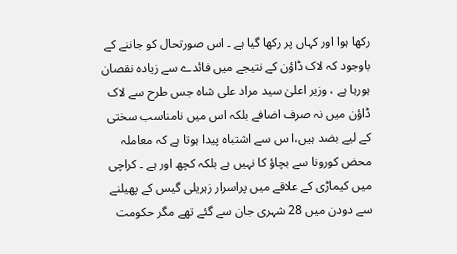رکھا ہوا اور کہاں پر رکھا گیا ہے ۔ اس صورتحال کو جاننے کے باوجود کہ لاک ڈاؤن کے نتیجے میں فائدے سے زیادہ نقصان ہورہا ہے ، وزیر اعلیٰ سید مراد علی شاہ جس طرح سے لاک ڈاؤن میں نہ صرف اضافے بلکہ اس میں نامناسب سختی کے لیے بضد ہیں،ا س سے اشتباہ پیدا ہوتا ہے کہ معاملہ محض کورونا سے بچاؤ کا نہیں ہے بلکہ کچھ اور ہے ۔ کراچی میں کیماڑی کے علاقے میں پراسرار زہریلی گیس کے پھیلنے سے دودن میں 28 شہری جان سے گئے تھے مگر حکومت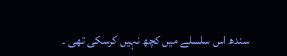سندھ اس سلسلے میں کچھ نہیں کرسکی تھی ۔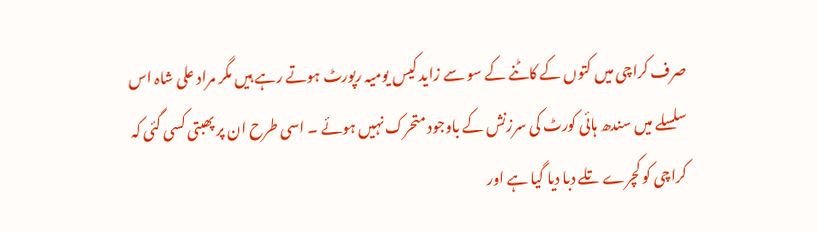صرف کراچی میں کتوں کے کاٹنے کے سو سے زاید کیس یومیہ رپورٹ ہوتے رہے ہیں مگر مراد علی شاہ اس سلسلے میں سندھ ہائی کورٹ کی سرزنش کے باوجود متحرک نہیں ہوئے ۔ اسی طرح ان پر پھبتی کسی گئی کہ کراچی کو کچرے تلے دبا دیا گیا ہے اور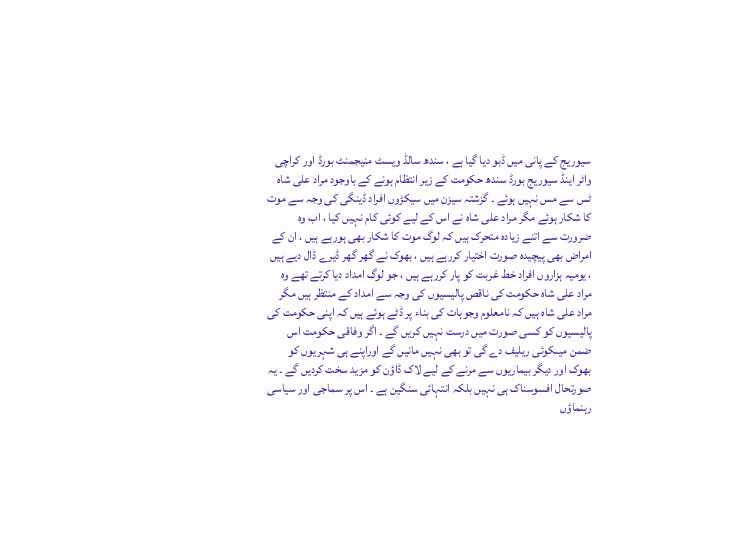سیوریج کے پانی میں ڈبو دیا گیا ہے ، سندھ سالڈ ویسٹ منیجمنٹ بورڈ اور کراچی واٹر اینڈ سیوریج بورڈ سندھ حکومت کے زیر انتظام ہونے کے باوجود مراد علی شاہ ٹس سے مس نہیں ہوئے ۔ گزشتہ سیزن میں سیکڑوں افراد ڈینگی کی وجہ سے موت کا شکار ہوئے مگر مراد علی شاہ نے اس کے لیے کوئی کام نہیں کیا ، اب وہ ضرورت سے اتنے زیادہ متحرک ہیں کہ لوگ موت کا شکار بھی ہورہے ہیں ، ان کے امراض بھی پیچیدہ صورت اختیار کررہے ہیں ، بھوک نے گھر گھر ڈیرے ڈال دیے ہیں ، یومیہ ہزاروں افراد خط غربت کو پار کررہے ہیں ، جو لوگ امداد دیا کرتے تھے وہ مراد علی شاہ حکومت کی ناقص پالیسیوں کی وجہ سے امداد کے منتظر ہیں مگر مراد علی شاہ ہیں کہ نامعلوم وجوہات کی بناء پر ڈٹے ہوئے ہیں کہ اپنی حکومت کی پالیسیوں کو کسی صورت میں درست نہیں کریں گے ۔ اگر وفاقی حکومت اس ضمن میںکوئی ریلیف دے گی تو بھی نہیں مانیں گے اوراپنے ہی شہریوں کو بھوک اور دیگر بیماریوں سے مرنے کے لیے لاک ڈاؤن کو مزید سخت کردیں گے ۔ یہ صورتحال افسوسناک ہی نہیں بلکہ انتہائی سنگین ہے ۔ اس پر سماجی اور سیاسی رہنماؤں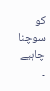کو سوچنا چاہیے ۔